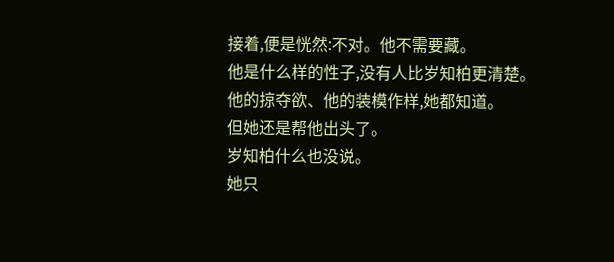接着,便是恍然:不对。他不需要藏。
他是什么样的性子,没有人比岁知柏更清楚。
他的掠夺欲、他的装模作样,她都知道。
但她还是帮他出头了。
岁知柏什么也没说。
她只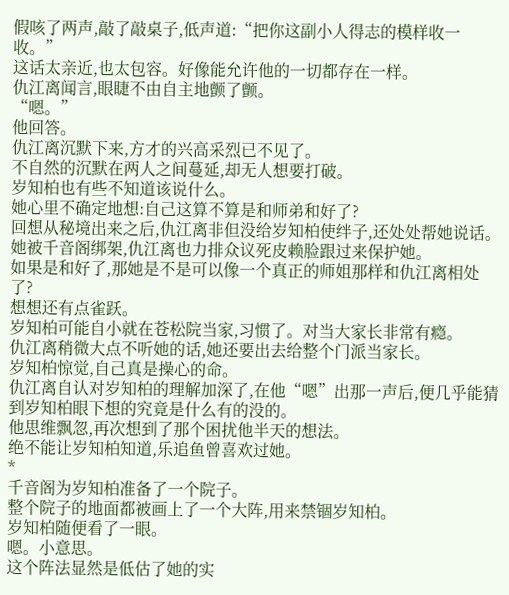假咳了两声,敲了敲桌子,低声道:“把你这副小人得志的模样收一收。”
这话太亲近,也太包容。好像能允许他的一切都存在一样。
仇江离闻言,眼睫不由自主地颤了颤。
“嗯。”
他回答。
仇江离沉默下来,方才的兴高采烈已不见了。
不自然的沉默在两人之间蔓延,却无人想要打破。
岁知柏也有些不知道该说什么。
她心里不确定地想:自己这算不算是和师弟和好了?
回想从秘境出来之后,仇江离非但没给岁知柏使绊子,还处处帮她说话。她被千音阁绑架,仇江离也力排众议死皮赖脸跟过来保护她。
如果是和好了,那她是不是可以像一个真正的师姐那样和仇江离相处了?
想想还有点雀跃。
岁知柏可能自小就在苍松院当家,习惯了。对当大家长非常有瘾。
仇江离稍微大点不听她的话,她还要出去给整个门派当家长。
岁知柏惊觉,自己真是操心的命。
仇江离自认对岁知柏的理解加深了,在他“嗯”出那一声后,便几乎能猜到岁知柏眼下想的究竟是什么有的没的。
他思维飘忽,再次想到了那个困扰他半天的想法。
绝不能让岁知柏知道,乐追鱼曾喜欢过她。
*
千音阁为岁知柏准备了一个院子。
整个院子的地面都被画上了一个大阵,用来禁锢岁知柏。
岁知柏随便看了一眼。
嗯。小意思。
这个阵法显然是低估了她的实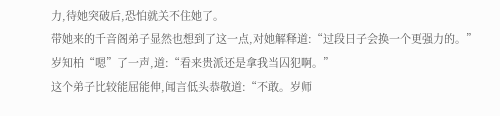力,待她突破后,恐怕就关不住她了。
带她来的千音阁弟子显然也想到了这一点,对她解释道:“过段日子会换一个更强力的。”
岁知柏“嗯”了一声,道:“看来贵派还是拿我当囚犯啊。”
这个弟子比较能屈能伸,闻言低头恭敬道:“不敢。岁师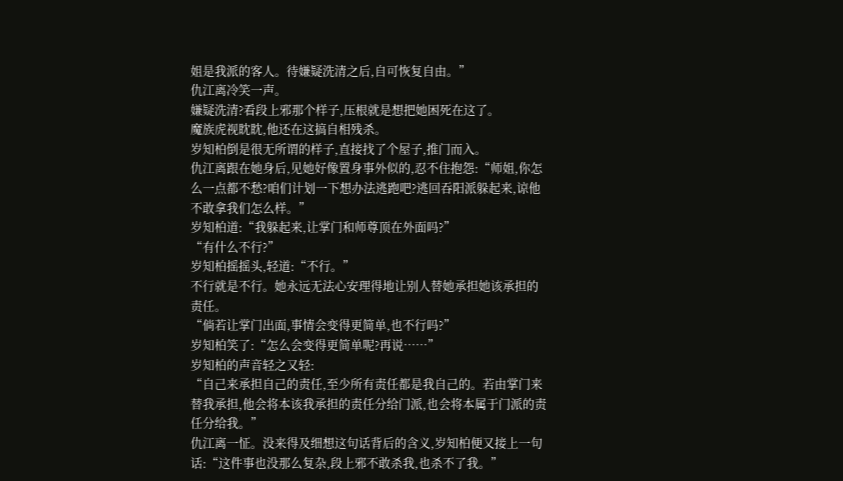姐是我派的客人。待嫌疑洗清之后,自可恢复自由。”
仇江离冷笑一声。
嫌疑洗清?看段上邪那个样子,压根就是想把她困死在这了。
魔族虎视眈眈,他还在这搞自相残杀。
岁知柏倒是很无所谓的样子,直接找了个屋子,推门而入。
仇江离跟在她身后,见她好像置身事外似的,忍不住抱怨:“师姐,你怎么一点都不愁?咱们计划一下想办法逃跑吧?逃回吞阳派躲起来,谅他不敢拿我们怎么样。”
岁知柏道:“我躲起来,让掌门和师尊顶在外面吗?”
“有什么不行?”
岁知柏摇摇头,轻道:“不行。”
不行就是不行。她永远无法心安理得地让别人替她承担她该承担的责任。
“倘若让掌门出面,事情会变得更简单,也不行吗?”
岁知柏笑了:“怎么会变得更简单呢?再说……”
岁知柏的声音轻之又轻:
“自己来承担自己的责任,至少所有责任都是我自己的。若由掌门来替我承担,他会将本该我承担的责任分给门派,也会将本属于门派的责任分给我。”
仇江离一怔。没来得及细想这句话背后的含义,岁知柏便又接上一句话:“这件事也没那么复杂,段上邪不敢杀我,也杀不了我。”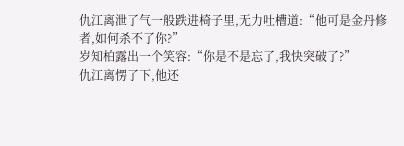仇江离泄了气一般跌进椅子里,无力吐槽道:“他可是金丹修者,如何杀不了你?”
岁知柏露出一个笑容:“你是不是忘了,我快突破了?”
仇江离愣了下,他还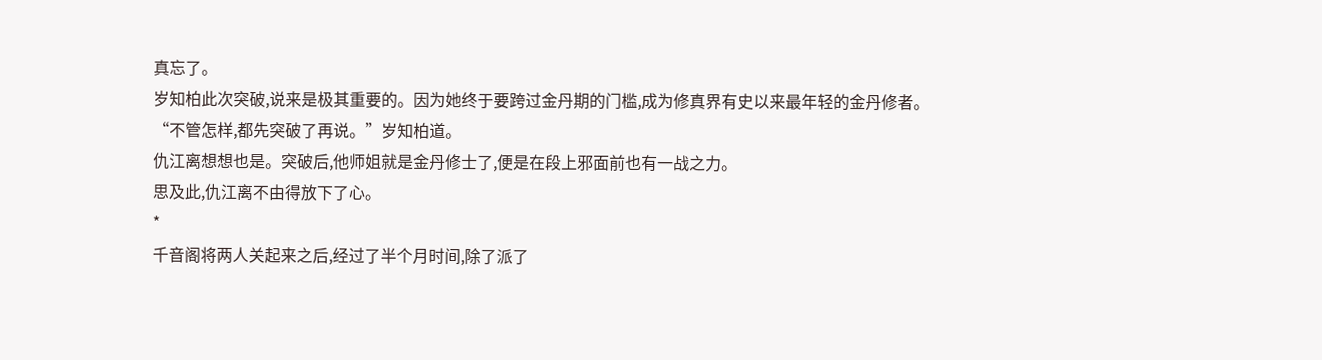真忘了。
岁知柏此次突破,说来是极其重要的。因为她终于要跨过金丹期的门槛,成为修真界有史以来最年轻的金丹修者。
“不管怎样,都先突破了再说。”岁知柏道。
仇江离想想也是。突破后,他师姐就是金丹修士了,便是在段上邪面前也有一战之力。
思及此,仇江离不由得放下了心。
*
千音阁将两人关起来之后,经过了半个月时间,除了派了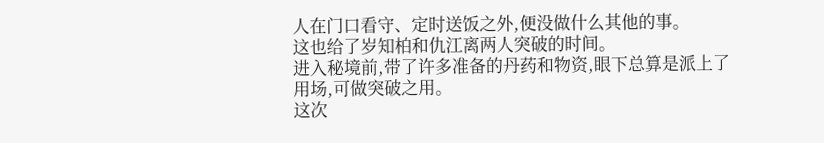人在门口看守、定时送饭之外,便没做什么其他的事。
这也给了岁知柏和仇江离两人突破的时间。
进入秘境前,带了许多准备的丹药和物资,眼下总算是派上了用场,可做突破之用。
这次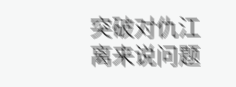突破对仇江离来说问题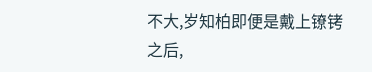不大,岁知柏即便是戴上镣铐之后,